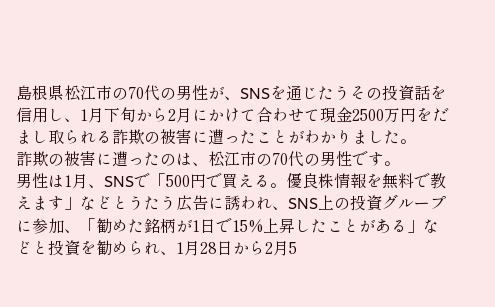島根県松江市の70代の男性が、SNSを通じたうその投資話を信用し、1月下旬から2月にかけて合わせて現金2500万円をだまし取られる詐欺の被害に遭ったことがわかりました。
詐欺の被害に遭ったのは、松江市の70代の男性です。
男性は1月、SNSで「500円で買える。優良株情報を無料で教えます」などとうたう広告に誘われ、SNS上の投資グループに参加、「勧めた銘柄が1日で15%上昇したことがある」などと投資を勧められ、1月28日から2月5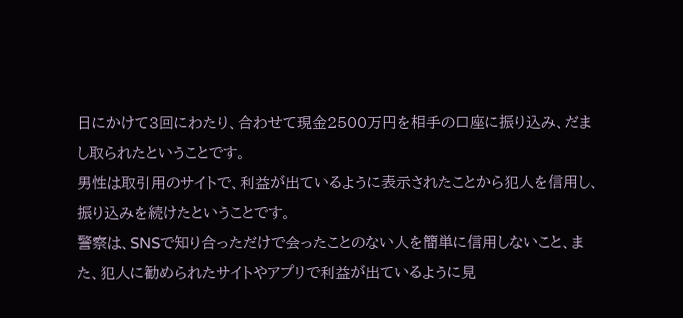日にかけて3回にわたり、合わせて現金2500万円を相手の口座に振り込み、だまし取られたということです。
男性は取引用のサイトで、利益が出ているように表示されたことから犯人を信用し、振り込みを続けたということです。
警察は、SNSで知り合っただけで会ったことのない人を簡単に信用しないこと、また、犯人に勧められたサイトやアプリで利益が出ているように見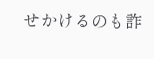せかけるのも詐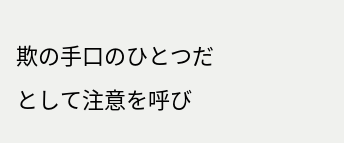欺の手口のひとつだとして注意を呼び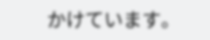かけています。